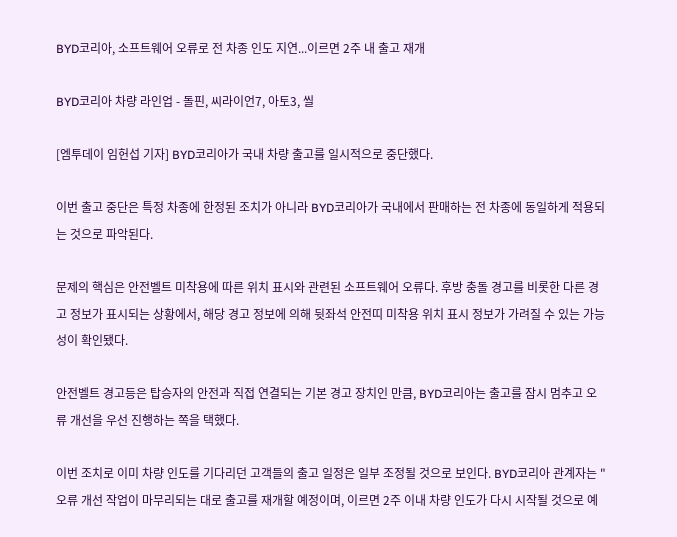BYD코리아, 소프트웨어 오류로 전 차종 인도 지연...이르면 2주 내 출고 재개

BYD코리아 차량 라인업 - 돌핀, 씨라이언7, 아토3, 씰

[엠투데이 임헌섭 기자] BYD코리아가 국내 차량 출고를 일시적으로 중단했다.

이번 출고 중단은 특정 차종에 한정된 조치가 아니라 BYD코리아가 국내에서 판매하는 전 차종에 동일하게 적용되는 것으로 파악된다.

문제의 핵심은 안전벨트 미착용에 따른 위치 표시와 관련된 소프트웨어 오류다. 후방 충돌 경고를 비롯한 다른 경고 정보가 표시되는 상황에서, 해당 경고 정보에 의해 뒷좌석 안전띠 미착용 위치 표시 정보가 가려질 수 있는 가능성이 확인됐다.

안전벨트 경고등은 탑승자의 안전과 직접 연결되는 기본 경고 장치인 만큼, BYD코리아는 출고를 잠시 멈추고 오류 개선을 우선 진행하는 쪽을 택했다.

이번 조치로 이미 차량 인도를 기다리던 고객들의 출고 일정은 일부 조정될 것으로 보인다. BYD코리아 관계자는 "오류 개선 작업이 마무리되는 대로 출고를 재개할 예정이며, 이르면 2주 이내 차량 인도가 다시 시작될 것으로 예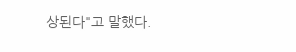상된다"고 말했다.